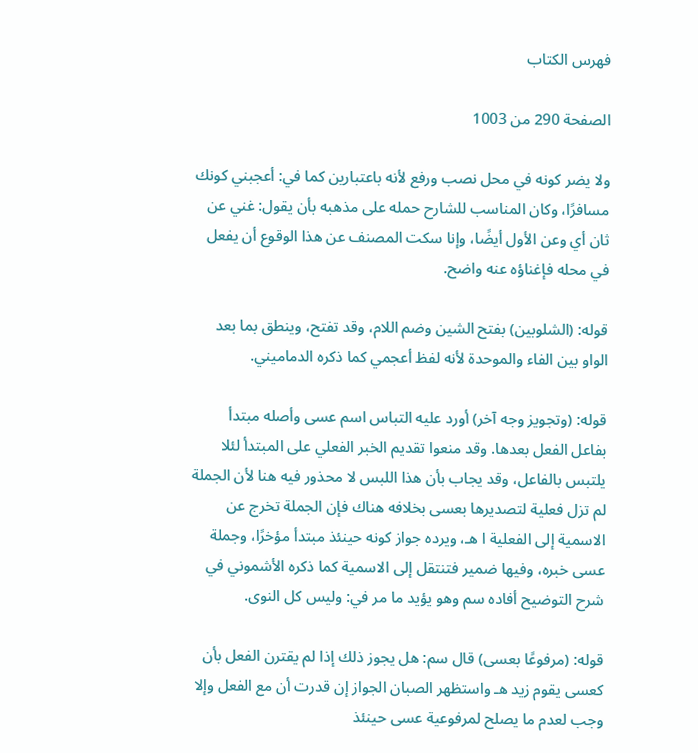فهرس الكتاب

الصفحة 290 من 1003

ولا يضر كونه في محل نصب ورفع لأنه باعتبارين كما في: أعجبني كونك مسافرًا، وكان المناسب للشارح حمله على مذهبه بأن يقول: غني عن ثان أي وعن الأول أيضًا، وإنا سكت المصنف عن هذا الوقوع أن يفعل في محله فإغناؤه عنه واضح.

قوله: (الشلوبين) بفتح الشين وضم اللام، وقد تفتح، وينطق بما بعد الواو بين الفاء والموحدة لأنه لفظ أعجمي كما ذكره الدماميني.

قوله: (وتجويز وجه آخر) أورد عليه التباس اسم عسى وأصله مبتدأ بفاعل الفعل بعدها. وقد منعوا تقديم الخبر الفعلي على المبتدأ لئلا يلتبس بالفاعل، وقد يجاب بأن هذا اللبس لا محذور فيه هنا لأن الجملة لم تزل فعلية لتصديرها بعسى بخلافه هناك فإن الجملة تخرج عن الاسمية إلى الفعلية ا هـ، ويرده جواز كونه حينئذ مبتدأ مؤخرًا، وجملة عسى خبره، وفيها ضمير فتنتقل إلى الاسمية كما ذكره الأشموني في شرح التوضيح أفاده سم وهو يؤيد ما مر في: وليس كل النوى.

قوله: (مرفوعًا بعسى) قال سم: هل يجوز ذلك إذا لم يقترن الفعل بأن كعسى يقوم زيد هـ واستظهر الصبان الجواز إن قدرت أن مع الفعل وإلا وجب لعدم ما يصلح لمرفوعية عسى حينئذ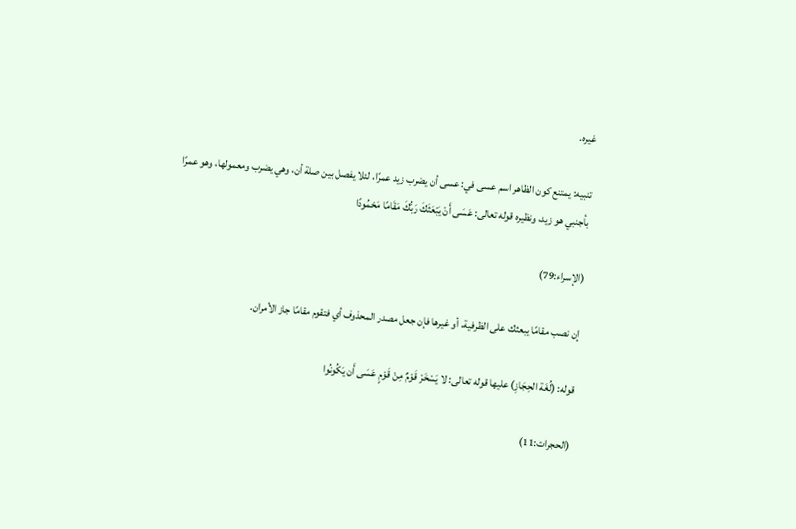غيره.

تنبيه: يمتنع كون الظاهر اسم عسى في: عسى أن يضرب زيد عمرًا، لئلا يفصل بين صلة أن، وهي يضرب ومعمولها، وهو عمرًا بأجنبي هو زيد، ونظيره قوله تعالى: عَسَى أَنْ يَبْعَثَكَ رَبُّكَ مَقَامًا مَحْمُودًا

(الإسراء:79)

إن نصب مقامًا يبعثك على الظرفية، أو غيرها فإن جعل مصدر المحذوف أي فتقوم مقامًا جاز الأمران.

قوله: (لُغَة الحِجَازِ) عليها قوله تعالى: لا يَسْخَرْ قَوْمٌ مِنْ قَوْمٍ عَسَى أَن يَكُونُوا

(الحجرات:11)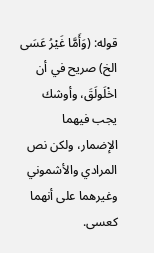قوله: (وَأَمَّا غَيْرُ عَسَى الخ) صريح في أن اخْلَولَقَ، وأوشك يجب فيهما الإضمار، ولكن نص المرادي والأشموني وغيرهما على أنهما كعسى.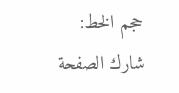حجم الخط:
شارك الصفحة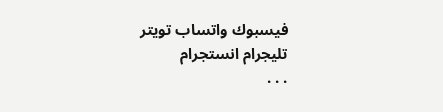فيسبوك واتساب تويتر تليجرام انستجرام
. . .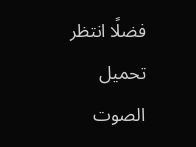فضلًا انتظر تحميل الصوت